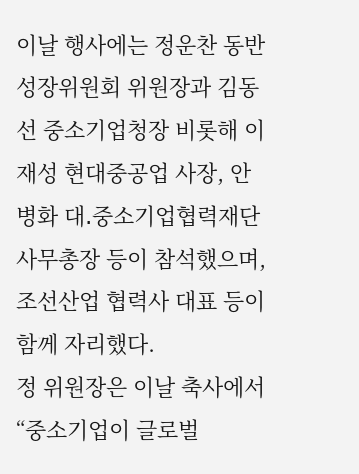이날 행사에는 정운찬 동반성장위원회 위원장과 김동선 중소기업청장 비롯해 이재성 현대중공업 사장, 안병화 대․중소기업협력재단 사무총장 등이 참석했으며, 조선산업 협력사 대표 등이 함께 자리했다.
정 위원장은 이날 축사에서 “중소기업이 글로벌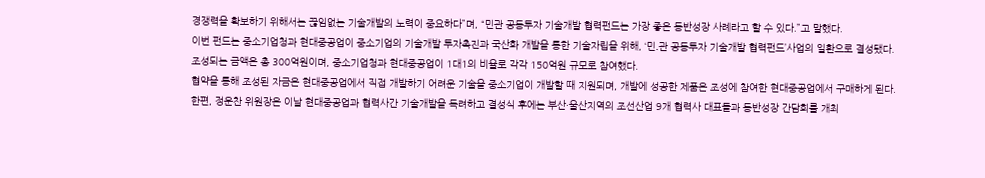경쟁력을 확보하기 위해서는 끊임없는 기술개발의 노력이 중요하다”며, “민관 공동투자 기술개발 협력펀드는 가장 좋은 동반성장 사례라고 할 수 있다.”고 말했다.
이번 펀드는 중소기업청과 현대중공업이 중소기업의 기술개발 투자촉진과 국산화 개발을 통한 기술자립을 위해, ‘민․관 공동투자 기술개발 협력펀드’사업의 일환으로 결성됐다.
조성되는 금액은 총 300억원이며, 중소기업청과 현대중공업이 1대1의 비율로 각각 150억원 규모로 참여했다.
협약을 통해 조성된 자금은 현대중공업에서 직접 개발하기 어려운 기술을 중소기업이 개발할 때 지원되며, 개발에 성공한 제품은 조성에 참여한 현대중공업에서 구매하게 된다.
한편, 정운찬 위원장은 이날 현대중공업과 협력사간 기술개발을 독려하고 결성식 후에는 부산·울산지역의 조선산업 9개 협력사 대표들과 동반성장 간담회를 개최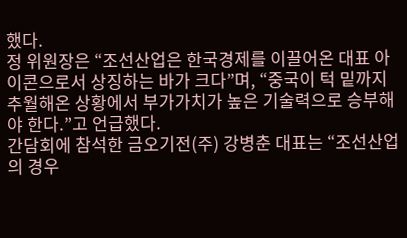했다.
정 위원장은 “조선산업은 한국경제를 이끌어온 대표 아이콘으로서 상징하는 바가 크다”며, “중국이 턱 밑까지 추월해온 상황에서 부가가치가 높은 기술력으로 승부해야 한다.”고 언급했다.
간담회에 참석한 금오기전(주) 강병춘 대표는 “조선산업의 경우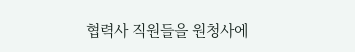협력사 직원들을 원청사에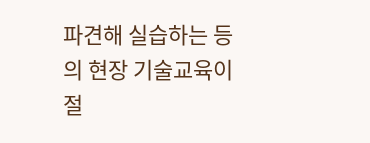파견해 실습하는 등의 현장 기술교육이 절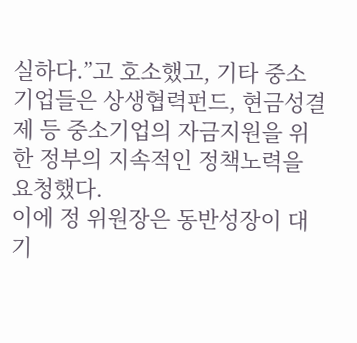실하다.”고 호소했고, 기타 중소기업들은 상생협력펀드, 현금성결제 등 중소기업의 자금지원을 위한 정부의 지속적인 정책노력을 요청했다.
이에 정 위원장은 동반성장이 대기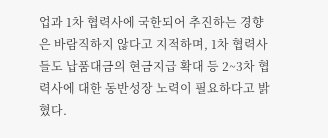업과 1차 협력사에 국한되어 추진하는 경향은 바람직하지 않다고 지적하며, 1차 협력사들도 납품대금의 현금지급 확대 등 2~3차 협력사에 대한 동반성장 노력이 필요하다고 밝혔다.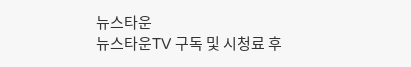뉴스타운
뉴스타운TV 구독 및 시청료 후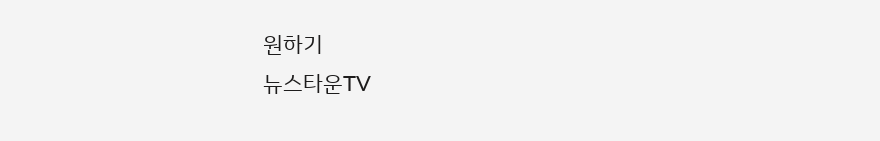원하기
뉴스타운TV